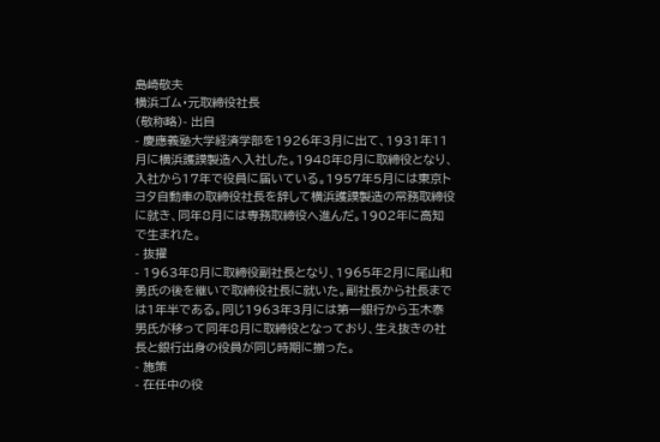島崎敬夫
横浜ゴム・元取締役社長
(敬称略)- 出自
- 慶應義塾大学経済学部を1926年3月に出て、1931年11月に横浜護謨製造へ入社した。1948年8月に取締役となり、入社から17年で役員に届いている。1957年5月には東京トヨタ自動車の取締役社長を辞して横浜護謨製造の常務取締役に就き、同年8月には専務取締役へ進んだ。1902年に高知で生まれた。
- 抜擢
- 1963年8月に取締役副社長となり、1965年2月に尾山和勇氏の後を継いで取締役社長に就いた。副社長から社長までは1年半である。同じ1963年3月には第一銀行から玉木泰男氏が移って同年8月に取締役となっており、生え抜きの社長と銀行出身の役員が同じ時期に揃った。
- 施策
- 在任中の役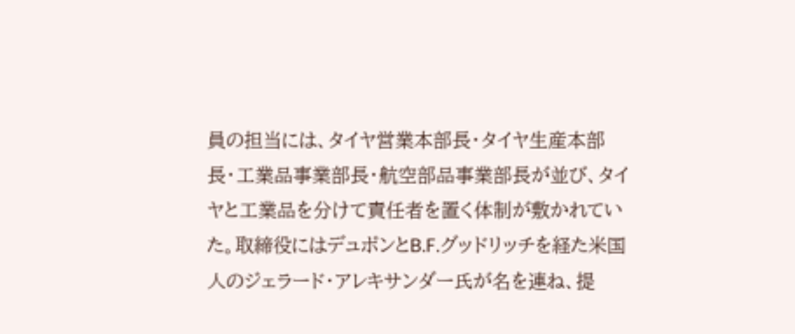員の担当には、タイヤ営業本部長・タイヤ生産本部長・工業品事業部長・航空部品事業部長が並び、タイヤと工業品を分けて責任者を置く体制が敷かれていた。取締役にはデュポンとB.F.グッドリッチを経た米国人のジェラード・アレキサンダー氏が名を連ね、提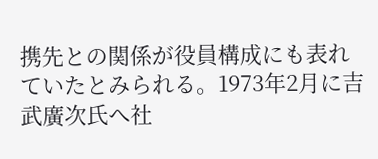携先との関係が役員構成にも表れていたとみられる。1973年2月に吉武廣次氏へ社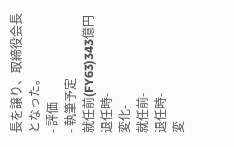長を譲り、取締役会長となった。
- 評価
- 執筆予定
就任前(FY63)343億円
退任時-
変化-
就任前-
退任時-
変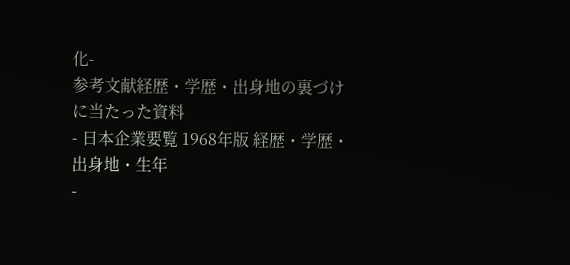化-
参考文献経歴・学歴・出身地の裏づけに当たった資料
- 日本企業要覧 1968年版 経歴・学歴・出身地・生年
-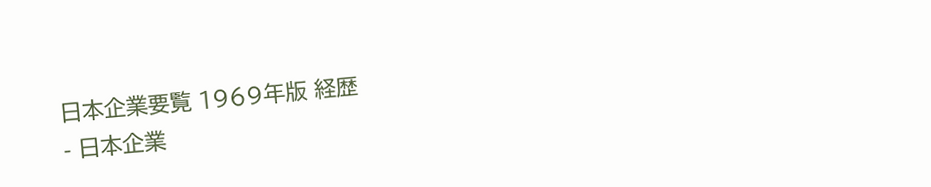日本企業要覧 1969年版 経歴
- 日本企業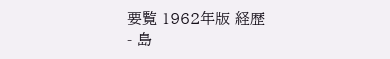要覧 1962年版 経歴
- 島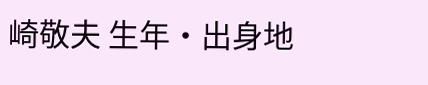崎敬夫 生年・出身地